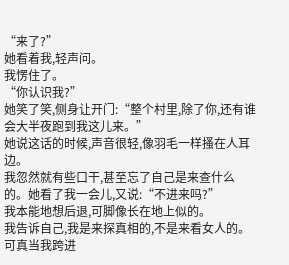“来了?”
她看着我,轻声问。
我愣住了。
“你认识我?”
她笑了笑,侧身让开门:“整个村里,除了你,还有谁会大半夜跑到我这儿来。”
她说这话的时候,声音很轻,像羽毛一样搔在人耳边。
我忽然就有些口干,甚至忘了自己是来查什么的。她看了我一会儿,又说:“不进来吗?”
我本能地想后退,可脚像长在地上似的。
我告诉自己,我是来探真相的,不是来看女人的。
可真当我跨进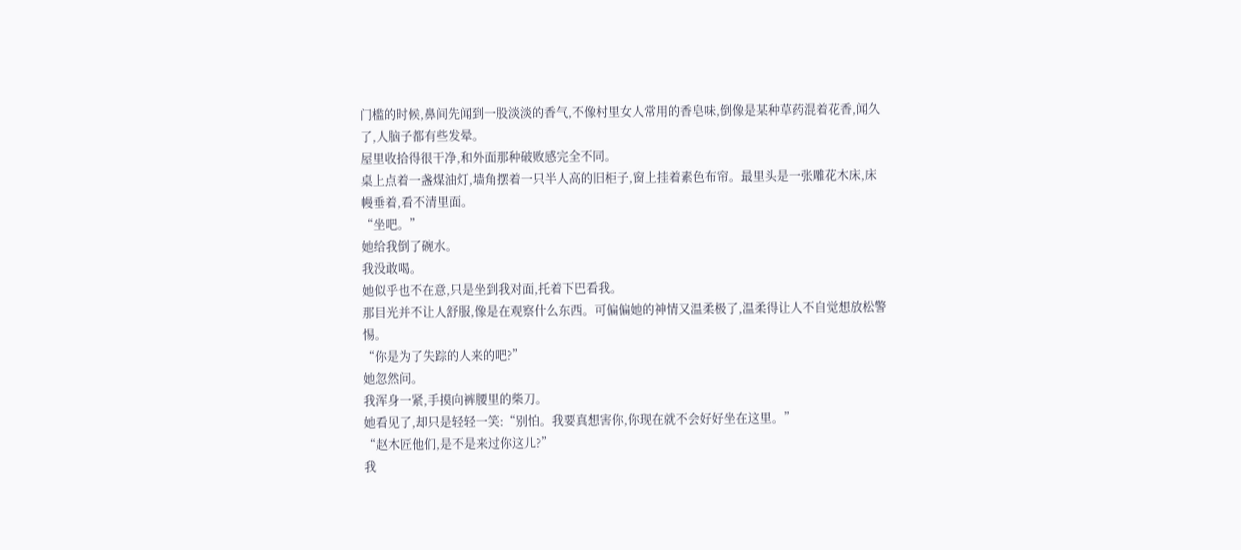门槛的时候,鼻间先闻到一股淡淡的香气,不像村里女人常用的香皂味,倒像是某种草药混着花香,闻久了,人脑子都有些发晕。
屋里收拾得很干净,和外面那种破败感完全不同。
桌上点着一盏煤油灯,墙角摆着一只半人高的旧柜子,窗上挂着素色布帘。最里头是一张雕花木床,床幔垂着,看不清里面。
“坐吧。”
她给我倒了碗水。
我没敢喝。
她似乎也不在意,只是坐到我对面,托着下巴看我。
那目光并不让人舒服,像是在观察什么东西。可偏偏她的神情又温柔极了,温柔得让人不自觉想放松警惕。
“你是为了失踪的人来的吧?”
她忽然问。
我浑身一紧,手摸向裤腰里的柴刀。
她看见了,却只是轻轻一笑:“别怕。我要真想害你,你现在就不会好好坐在这里。”
“赵木匠他们,是不是来过你这儿?”
我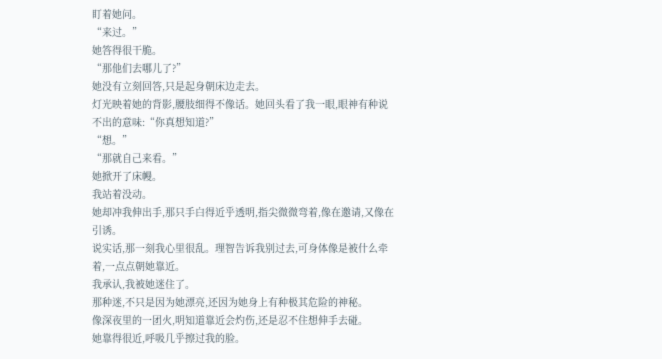盯着她问。
“来过。”
她答得很干脆。
“那他们去哪儿了?”
她没有立刻回答,只是起身朝床边走去。
灯光映着她的背影,腰肢细得不像话。她回头看了我一眼,眼神有种说不出的意味:“你真想知道?”
“想。”
“那就自己来看。”
她掀开了床幔。
我站着没动。
她却冲我伸出手,那只手白得近乎透明,指尖微微弯着,像在邀请,又像在引诱。
说实话,那一刻我心里很乱。理智告诉我别过去,可身体像是被什么牵着,一点点朝她靠近。
我承认,我被她迷住了。
那种迷,不只是因为她漂亮,还因为她身上有种极其危险的神秘。
像深夜里的一团火,明知道靠近会灼伤,还是忍不住想伸手去碰。
她靠得很近,呼吸几乎擦过我的脸。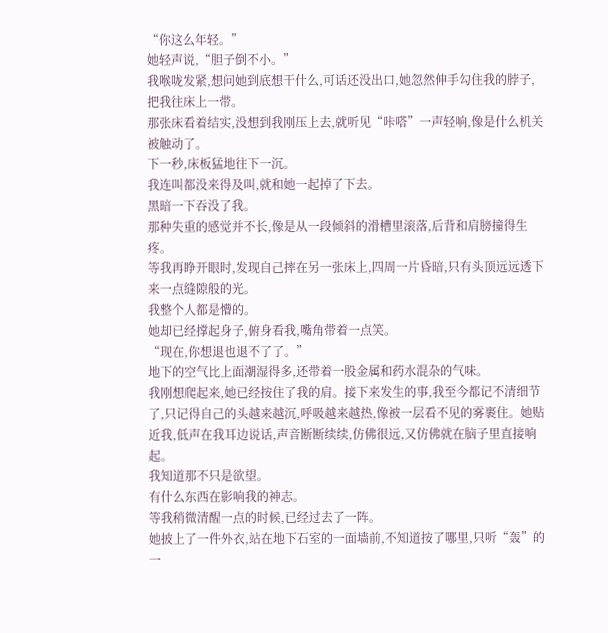“你这么年轻。”
她轻声说,“胆子倒不小。”
我喉咙发紧,想问她到底想干什么,可话还没出口,她忽然伸手勾住我的脖子,把我往床上一带。
那张床看着结实,没想到我刚压上去,就听见“咔嗒”一声轻响,像是什么机关被触动了。
下一秒,床板猛地往下一沉。
我连叫都没来得及叫,就和她一起掉了下去。
黑暗一下吞没了我。
那种失重的感觉并不长,像是从一段倾斜的滑槽里滚落,后背和肩膀撞得生疼。
等我再睁开眼时,发现自己摔在另一张床上,四周一片昏暗,只有头顶远远透下来一点缝隙般的光。
我整个人都是懵的。
她却已经撑起身子,俯身看我,嘴角带着一点笑。
“现在,你想退也退不了了。”
地下的空气比上面潮湿得多,还带着一股金属和药水混杂的气味。
我刚想爬起来,她已经按住了我的肩。接下来发生的事,我至今都记不清细节了,只记得自己的头越来越沉,呼吸越来越热,像被一层看不见的雾裹住。她贴近我,低声在我耳边说话,声音断断续续,仿佛很远,又仿佛就在脑子里直接响起。
我知道那不只是欲望。
有什么东西在影响我的神志。
等我稍微清醒一点的时候,已经过去了一阵。
她披上了一件外衣,站在地下石室的一面墙前,不知道按了哪里,只听“轰”的一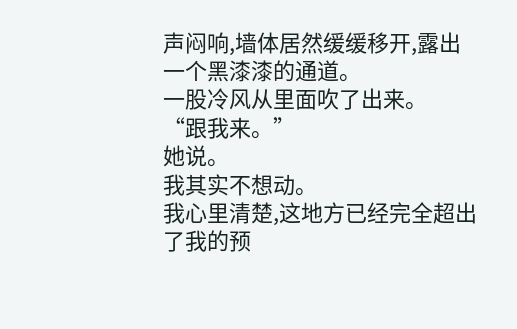声闷响,墙体居然缓缓移开,露出一个黑漆漆的通道。
一股冷风从里面吹了出来。
“跟我来。”
她说。
我其实不想动。
我心里清楚,这地方已经完全超出了我的预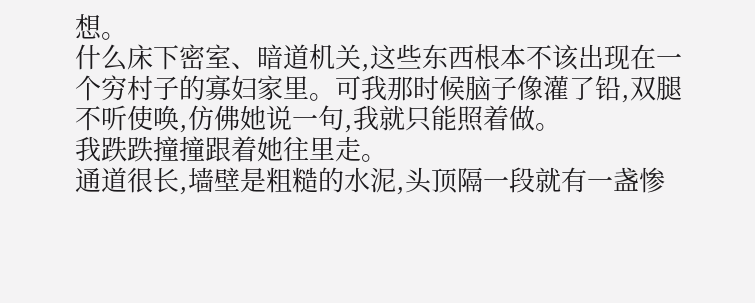想。
什么床下密室、暗道机关,这些东西根本不该出现在一个穷村子的寡妇家里。可我那时候脑子像灌了铅,双腿不听使唤,仿佛她说一句,我就只能照着做。
我跌跌撞撞跟着她往里走。
通道很长,墙壁是粗糙的水泥,头顶隔一段就有一盏惨